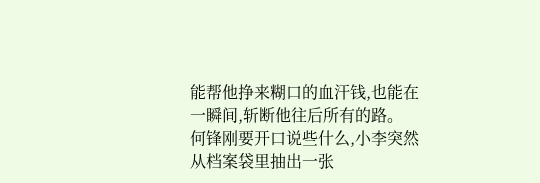能帮他挣来糊口的血汗钱,也能在一瞬间,斩断他往后所有的路。
何锋刚要开口说些什么,小李突然从档案袋里抽出一张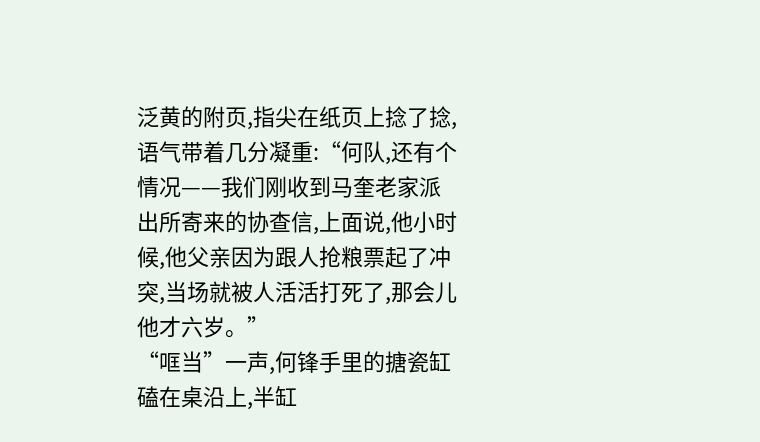泛黄的附页,指尖在纸页上捻了捻,语气带着几分凝重:“何队,还有个情况——我们刚收到马奎老家派出所寄来的协查信,上面说,他小时候,他父亲因为跟人抢粮票起了冲突,当场就被人活活打死了,那会儿他才六岁。”
“哐当”一声,何锋手里的搪瓷缸磕在桌沿上,半缸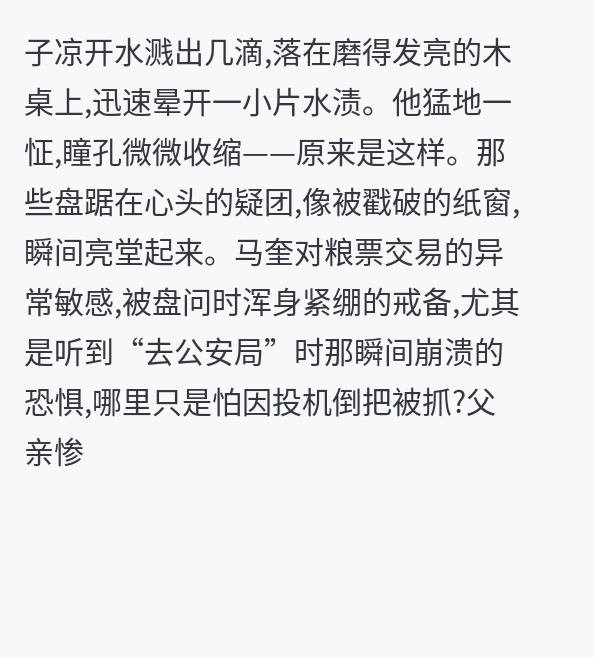子凉开水溅出几滴,落在磨得发亮的木桌上,迅速晕开一小片水渍。他猛地一怔,瞳孔微微收缩——原来是这样。那些盘踞在心头的疑团,像被戳破的纸窗,瞬间亮堂起来。马奎对粮票交易的异常敏感,被盘问时浑身紧绷的戒备,尤其是听到“去公安局”时那瞬间崩溃的恐惧,哪里只是怕因投机倒把被抓?父亲惨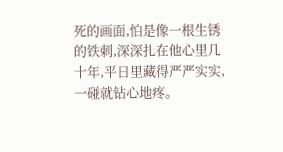死的画面,怕是像一根生锈的铁刺,深深扎在他心里几十年,平日里藏得严严实实,一碰就钻心地疼。